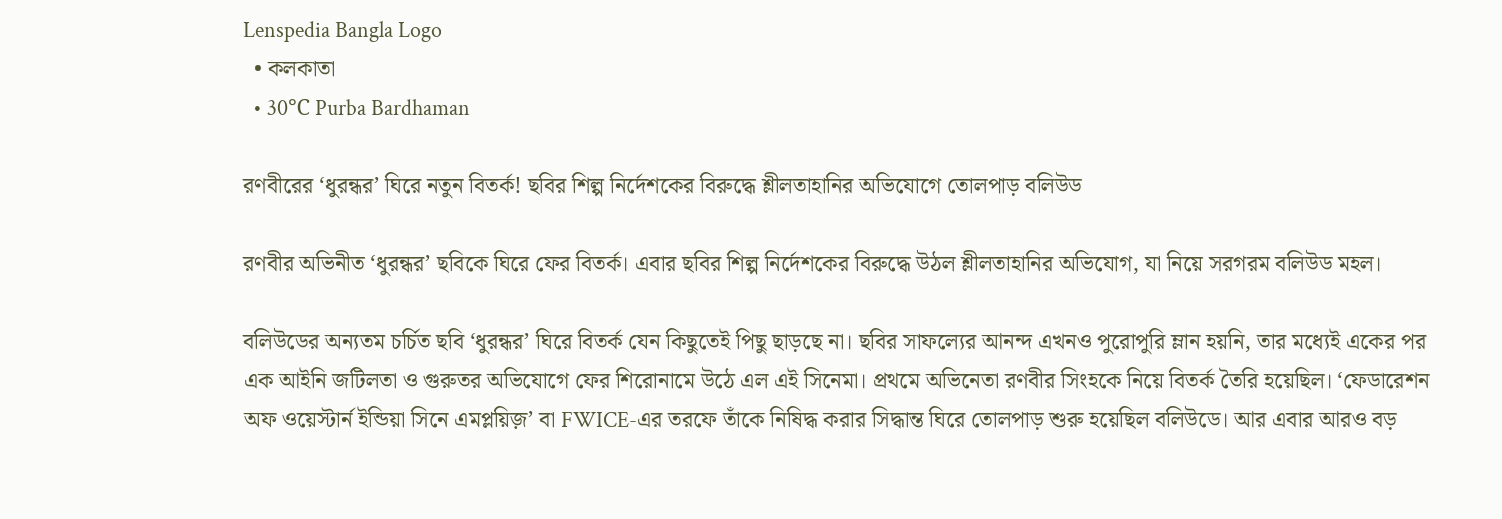Lenspedia Bangla Logo
  • কলকাতা
  • 30℃ Purba Bardhaman

রণবীরের ‘ধুরন্ধর’ ঘিরে নতুন বিতর্ক! ছবির শিল্প নির্দেশকের বিরুদ্ধে শ্লীলতাহানির অভিযোগে তোলপাড় বলিউড

রণবীর অভিনীত ‘ধুরন্ধর’ ছবিকে ঘিরে ফের বিতর্ক। এবার ছবির শিল্প নির্দেশকের বিরুদ্ধে উঠল শ্লীলতাহানির অভিযোগ, যা নিয়ে সরগরম বলিউড মহল।

বলিউডের অন্যতম চর্চিত ছবি ‘ধুরন্ধর’ ঘিরে বিতর্ক যেন কিছুতেই পিছু ছাড়ছে না। ছবির সাফল্যের আনন্দ এখনও পুরোপুরি ম্লান হয়নি, তার মধ্যেই একের পর এক আইনি জটিলতা ও গুরুতর অভিযোগে ফের শিরোনামে উঠে এল এই সিনেমা। প্রথমে অভিনেতা রণবীর সিংহকে নিয়ে বিতর্ক তৈরি হয়েছিল। ‘ফেডারেশন অফ ওয়েস্টার্ন ইন্ডিয়া সিনে এমপ্লয়িজ়’ বা FWICE-এর তরফে তাঁকে নিষিদ্ধ করার সিদ্ধান্ত ঘিরে তোলপাড় শুরু হয়েছিল বলিউডে। আর এবার আরও বড়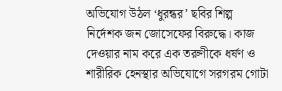অভিযোগ উঠল ‘ধুরন্ধর’ ছবির শিল্প নির্দেশক জন জোসেফের বিরুদ্ধে। কাজ দেওয়ার নাম করে এক তরুণীকে ধর্ষণ ও শারীরিক হেনস্থার অভিযোগে সরগরম গোটা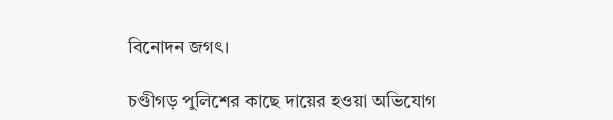বিনোদন জগৎ।

চণ্ডীগড় পুলিশের কাছে দায়ের হওয়া অভিযোগ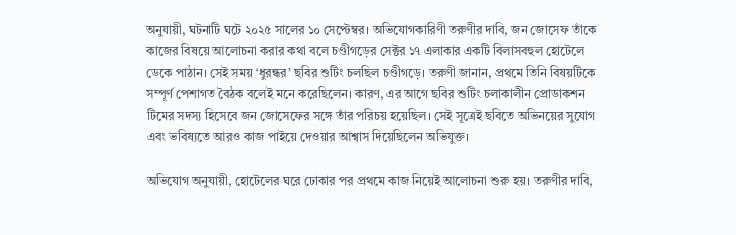অনুযায়ী, ঘটনাটি ঘটে ২০২৫ সালের ১০ সেপ্টেম্বর। অভিযোগকারিণী তরুণীর দাবি, জন জোসেফ তাঁকে কাজের বিষয়ে আলোচনা করার কথা বলে চণ্ডীগড়ের সেক্টর ১৭ এলাকার একটি বিলাসবহুল হোটেলে ডেকে পাঠান। সেই সময় ‘ধুরন্ধর’ ছবির শুটিং চলছিল চণ্ডীগড়ে। তরুণী জানান, প্রথমে তিনি বিষয়টিকে সম্পূর্ণ পেশাগত বৈঠক বলেই মনে করেছিলেন। কারণ, এর আগে ছবির শুটিং চলাকালীন প্রোডাকশন টিমের সদস্য হিসেবে জন জোসেফের সঙ্গে তাঁর পরিচয় হয়েছিল। সেই সূত্রেই ছবিতে অভিনয়ের সুযোগ এবং ভবিষ্যতে আরও কাজ পাইয়ে দেওয়ার আশ্বাস দিয়েছিলেন অভিযুক্ত।

অভিযোগ অনুযায়ী, হোটেলের ঘরে ঢোকার পর প্রথমে কাজ নিয়েই আলোচনা শুরু হয়। তরুণীর দাবি,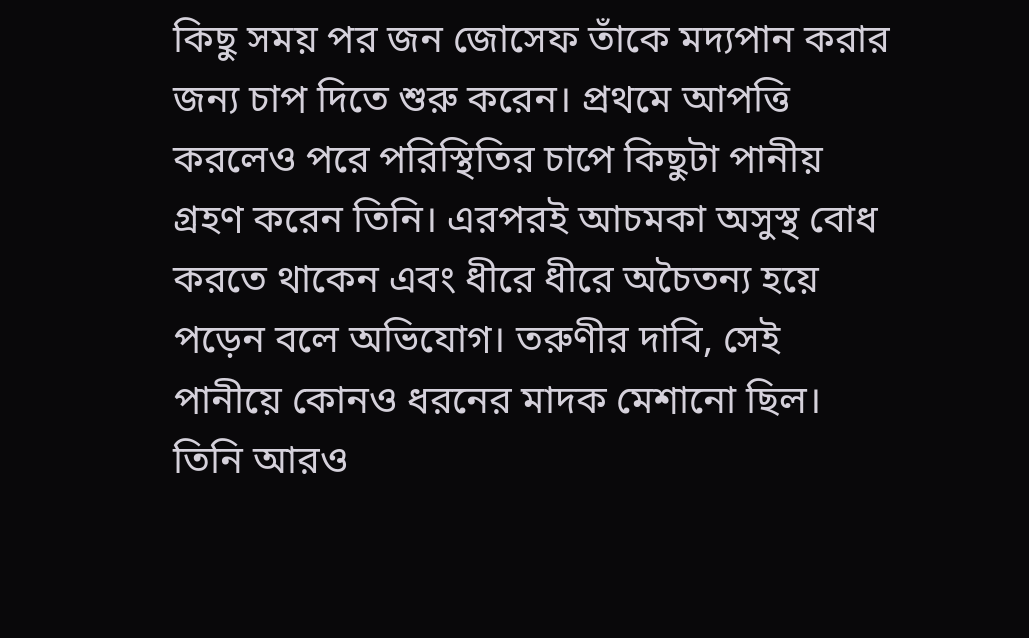কিছু সময় পর জন জোসেফ তাঁকে মদ্যপান করার জন্য চাপ দিতে শুরু করেন। প্রথমে আপত্তি করলেও পরে পরিস্থিতির চাপে কিছুটা পানীয় গ্রহণ করেন তিনি। এরপরই আচমকা অসুস্থ বোধ করতে থাকেন এবং ধীরে ধীরে অচৈতন্য হয়ে পড়েন বলে অভিযোগ। তরুণীর দাবি, সেই পানীয়ে কোনও ধরনের মাদক মেশানো ছিল। তিনি আরও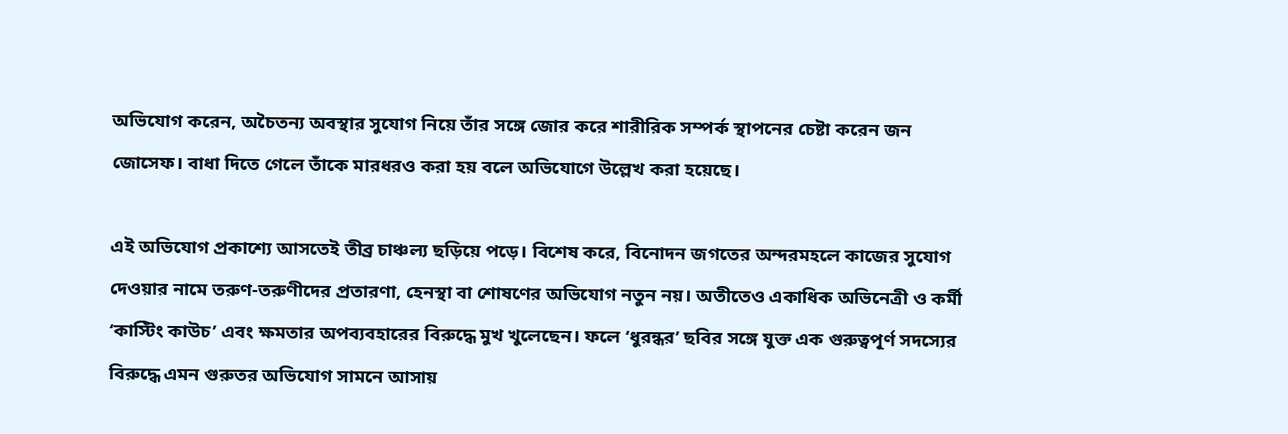অভিযোগ করেন, অচৈতন্য অবস্থার সুযোগ নিয়ে তাঁর সঙ্গে জোর করে শারীরিক সম্পর্ক স্থাপনের চেষ্টা করেন জন জোসেফ। বাধা দিতে গেলে তাঁকে মারধরও করা হয় বলে অভিযোগে উল্লেখ করা হয়েছে।

এই অভিযোগ প্রকাশ্যে আসতেই তীব্র চাঞ্চল্য ছড়িয়ে পড়ে। বিশেষ করে, বিনোদন জগতের অন্দরমহলে কাজের সুযোগ দেওয়ার নামে তরুণ-তরুণীদের প্রতারণা, হেনস্থা বা শোষণের অভিযোগ নতুন নয়। অতীতেও একাধিক অভিনেত্রী ও কর্মী ‘কাস্টিং কাউচ’ এবং ক্ষমতার অপব্যবহারের বিরুদ্ধে মুখ খুলেছেন। ফলে ‘ধুরন্ধর’ ছবির সঙ্গে যুক্ত এক গুরুত্বপূর্ণ সদস্যের বিরুদ্ধে এমন গুরুতর অভিযোগ সামনে আসায়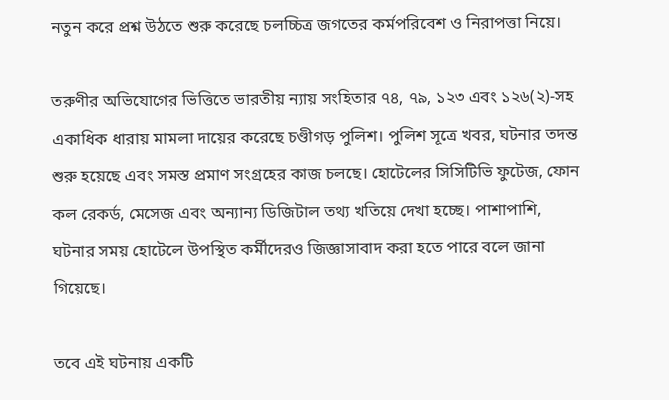নতুন করে প্রশ্ন উঠতে শুরু করেছে চলচ্চিত্র জগতের কর্মপরিবেশ ও নিরাপত্তা নিয়ে।

তরুণীর অভিযোগের ভিত্তিতে ভারতীয় ন্যায় সংহিতার ৭৪, ৭৯, ১২৩ এবং ১২৬(২)-সহ একাধিক ধারায় মামলা দায়ের করেছে চণ্ডীগড় পুলিশ। পুলিশ সূত্রে খবর, ঘটনার তদন্ত শুরু হয়েছে এবং সমস্ত প্রমাণ সংগ্রহের কাজ চলছে। হোটেলের সিসিটিভি ফুটেজ, ফোন কল রেকর্ড, মেসেজ এবং অন্যান্য ডিজিটাল তথ্য খতিয়ে দেখা হচ্ছে। পাশাপাশি, ঘটনার সময় হোটেলে উপস্থিত কর্মীদেরও জিজ্ঞাসাবাদ করা হতে পারে বলে জানা গিয়েছে।

তবে এই ঘটনায় একটি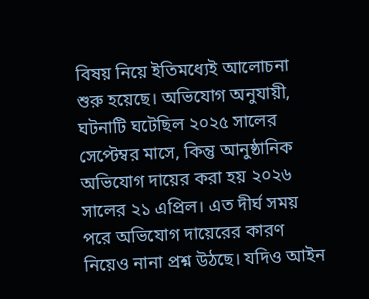বিষয় নিয়ে ইতিমধ্যেই আলোচনা শুরু হয়েছে। অভিযোগ অনুযায়ী, ঘটনাটি ঘটেছিল ২০২৫ সালের সেপ্টেম্বর মাসে, কিন্তু আনুষ্ঠানিক অভিযোগ দায়ের করা হয় ২০২৬ সালের ২১ এপ্রিল। এত দীর্ঘ সময় পরে অভিযোগ দায়েরের কারণ নিয়েও নানা প্রশ্ন উঠছে। যদিও আইন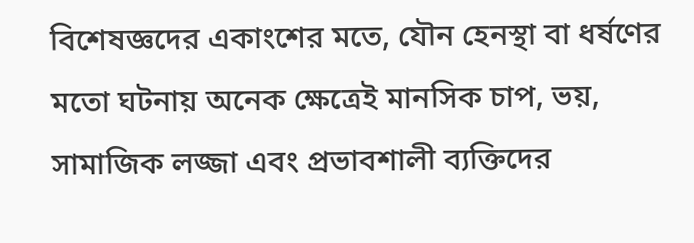বিশেষজ্ঞদের একাংশের মতে, যৌন হেনস্থা বা ধর্ষণের মতো ঘটনায় অনেক ক্ষেত্রেই মানসিক চাপ, ভয়, সামাজিক লজ্জা এবং প্রভাবশালী ব্যক্তিদের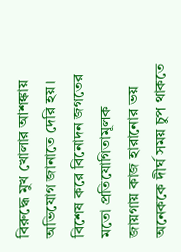বিরুদ্ধে মুখ খোলার আশঙ্কায় অভিযোগ জানাতে দেরি হয়। বিশেষ করে বিনোদন জগতের মতো প্রতিযোগিতামূলক জায়গায় কাজ হারানোর ভয় অনেককে দীর্ঘ সময় চুপ থাকতে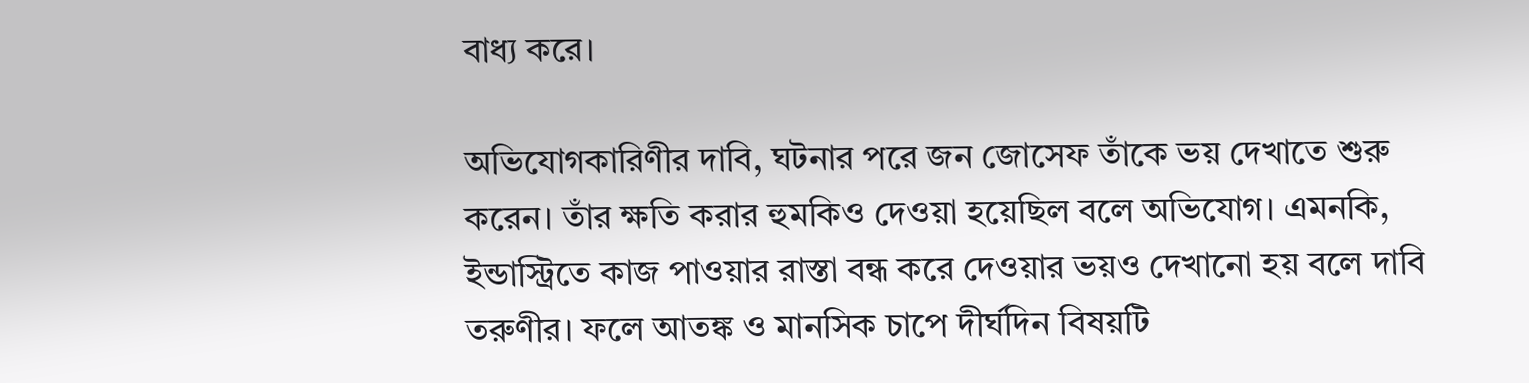বাধ্য করে।

অভিযোগকারিণীর দাবি, ঘটনার পরে জন জোসেফ তাঁকে ভয় দেখাতে শুরু করেন। তাঁর ক্ষতি করার হুমকিও দেওয়া হয়েছিল বলে অভিযোগ। এমনকি, ইন্ডাস্ট্রিতে কাজ পাওয়ার রাস্তা বন্ধ করে দেওয়ার ভয়ও দেখানো হয় বলে দাবি তরুণীর। ফলে আতঙ্ক ও মানসিক চাপে দীর্ঘদিন বিষয়টি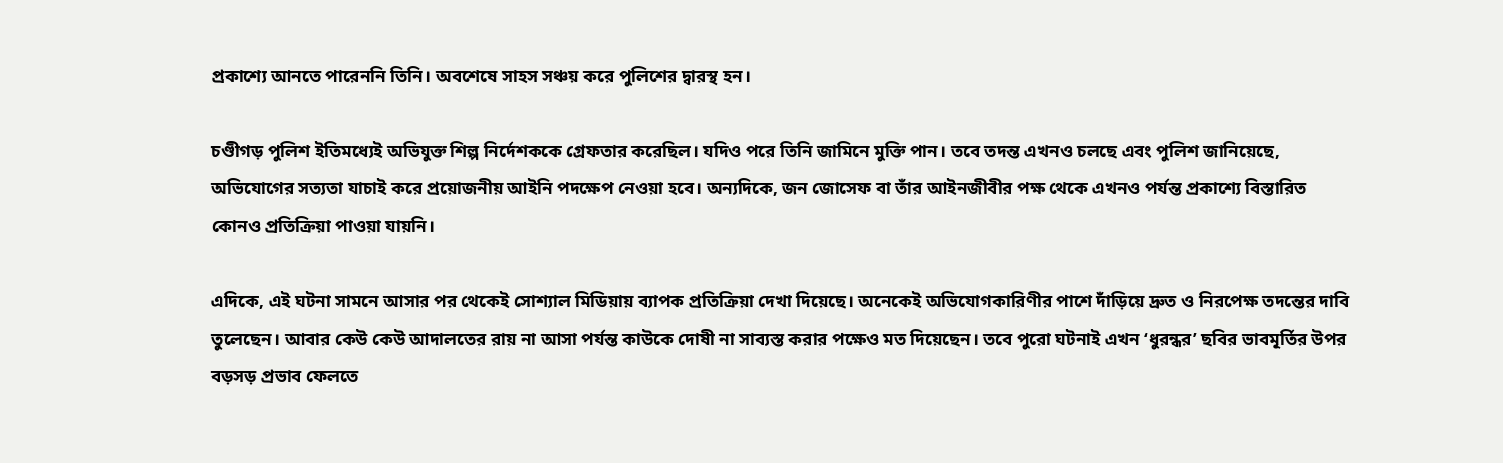প্রকাশ্যে আনতে পারেননি তিনি। অবশেষে সাহস সঞ্চয় করে পুলিশের দ্বারস্থ হন।

চণ্ডীগড় পুলিশ ইতিমধ্যেই অভিযুক্ত শিল্প নির্দেশককে গ্রেফতার করেছিল। যদিও পরে তিনি জামিনে মুক্তি পান। তবে তদন্ত এখনও চলছে এবং পুলিশ জানিয়েছে, অভিযোগের সত্যতা যাচাই করে প্রয়োজনীয় আইনি পদক্ষেপ নেওয়া হবে। অন্যদিকে, জন জোসেফ বা তাঁর আইনজীবীর পক্ষ থেকে এখনও পর্যন্ত প্রকাশ্যে বিস্তারিত কোনও প্রতিক্রিয়া পাওয়া যায়নি।

এদিকে, এই ঘটনা সামনে আসার পর থেকেই সোশ্যাল মিডিয়ায় ব্যাপক প্রতিক্রিয়া দেখা দিয়েছে। অনেকেই অভিযোগকারিণীর পাশে দাঁড়িয়ে দ্রুত ও নিরপেক্ষ তদন্তের দাবি তুলেছেন। আবার কেউ কেউ আদালতের রায় না আসা পর্যন্ত কাউকে দোষী না সাব্যস্ত করার পক্ষেও মত দিয়েছেন। তবে পুরো ঘটনাই এখন ‘ধুরন্ধর’ ছবির ভাবমূর্তির উপর বড়সড় প্রভাব ফেলতে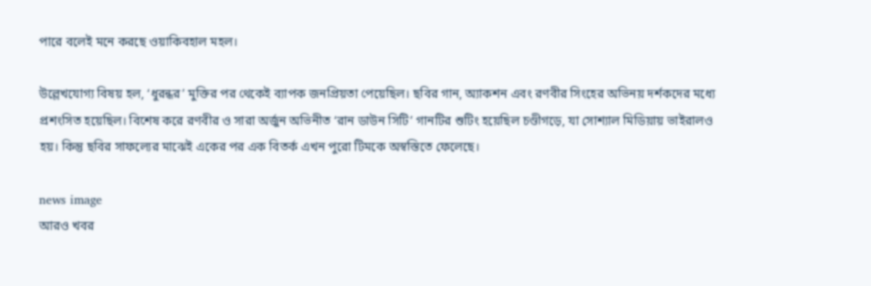পারে বলেই মনে করছে ওয়াকিবহাল মহল।

উল্লেখযোগ্য বিষয় হল, ‘ধুরন্ধর’ মুক্তির পর থেকেই ব্যাপক জনপ্রিয়তা পেয়েছিল। ছবির গান, অ্যাকশন এবং রণবীর সিংহের অভিনয় দর্শকদের মধ্যে প্রশংসিত হয়েছিল। বিশেষ করে রণবীর ও সারা অর্জুন অভিনীত ‘রান ডাউন সিটি’ গানটির শুটিং হয়েছিল চণ্ডীগড়ে, যা সোশ্যাল মিডিয়ায় ভাইরালও হয়। কিন্তু ছবির সাফল্যের মাঝেই একের পর এক বিতর্ক এখন পুরো টিমকে অস্বস্তিতে ফেলেছে।

news image
আরও খবর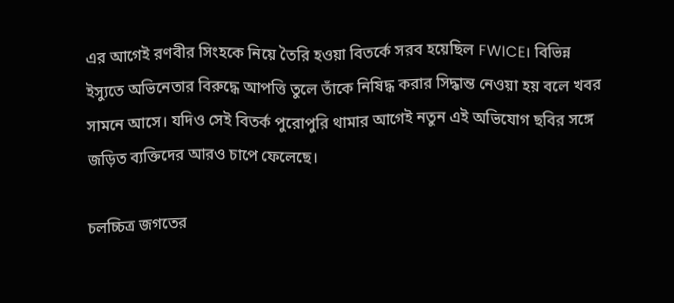এর আগেই রণবীর সিংহকে নিয়ে তৈরি হওয়া বিতর্কে সরব হয়েছিল FWICE। বিভিন্ন ইস্যুতে অভিনেতার বিরুদ্ধে আপত্তি তুলে তাঁকে নিষিদ্ধ করার সিদ্ধান্ত নেওয়া হয় বলে খবর সামনে আসে। যদিও সেই বিতর্ক পুরোপুরি থামার আগেই নতুন এই অভিযোগ ছবির সঙ্গে জড়িত ব্যক্তিদের আরও চাপে ফেলেছে।

চলচ্চিত্র জগতের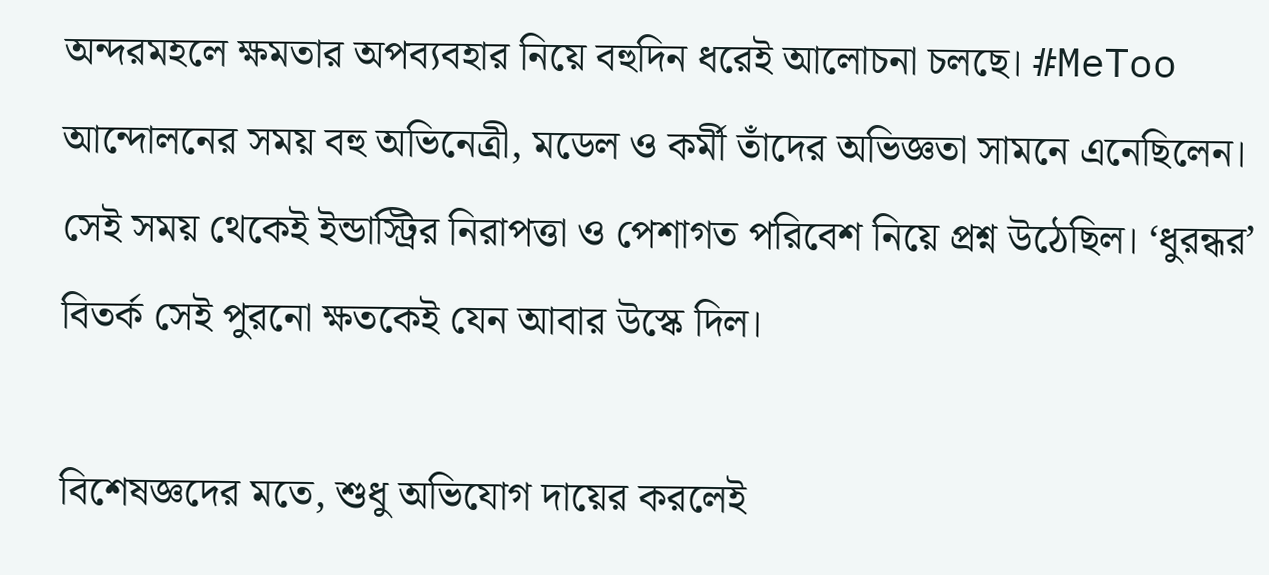অন্দরমহলে ক্ষমতার অপব্যবহার নিয়ে বহুদিন ধরেই আলোচনা চলছে। #MeToo আন্দোলনের সময় বহু অভিনেত্রী, মডেল ও কর্মী তাঁদের অভিজ্ঞতা সামনে এনেছিলেন। সেই সময় থেকেই ইন্ডাস্ট্রির নিরাপত্তা ও পেশাগত পরিবেশ নিয়ে প্রশ্ন উঠেছিল। ‘ধুরন্ধর’ বিতর্ক সেই পুরনো ক্ষতকেই যেন আবার উস্কে দিল।

বিশেষজ্ঞদের মতে, শুধু অভিযোগ দায়ের করলেই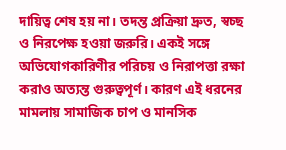দায়িত্ব শেষ হয় না। তদন্ত প্রক্রিয়া দ্রুত, স্বচ্ছ ও নিরপেক্ষ হওয়া জরুরি। একই সঙ্গে অভিযোগকারিণীর পরিচয় ও নিরাপত্তা রক্ষা করাও অত্যন্ত গুরুত্বপূর্ণ। কারণ এই ধরনের মামলায় সামাজিক চাপ ও মানসিক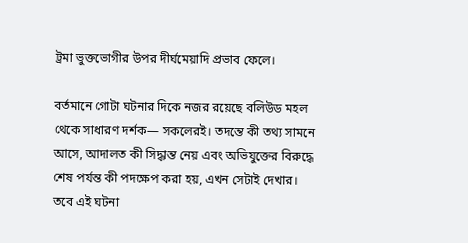ট্রমা ভুক্তভোগীর উপর দীর্ঘমেয়াদি প্রভাব ফেলে।

বর্তমানে গোটা ঘটনার দিকে নজর রয়েছে বলিউড মহল থেকে সাধারণ দর্শক— সকলেরই। তদন্তে কী তথ্য সামনে আসে, আদালত কী সিদ্ধান্ত নেয় এবং অভিযুক্তের বিরুদ্ধে শেষ পর্যন্ত কী পদক্ষেপ করা হয়, এখন সেটাই দেখার। তবে এই ঘটনা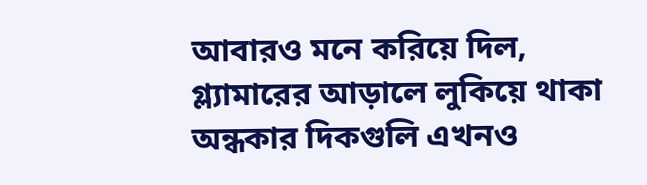আবারও মনে করিয়ে দিল, গ্ল্যামারের আড়ালে লুকিয়ে থাকা অন্ধকার দিকগুলি এখনও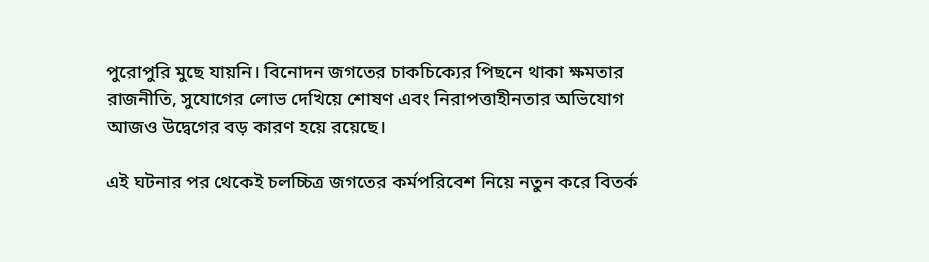পুরোপুরি মুছে যায়নি। বিনোদন জগতের চাকচিক্যের পিছনে থাকা ক্ষমতার রাজনীতি, সুযোগের লোভ দেখিয়ে শোষণ এবং নিরাপত্তাহীনতার অভিযোগ আজও উদ্বেগের বড় কারণ হয়ে রয়েছে।

এই ঘটনার পর থেকেই চলচ্চিত্র জগতের কর্মপরিবেশ নিয়ে নতুন করে বিতর্ক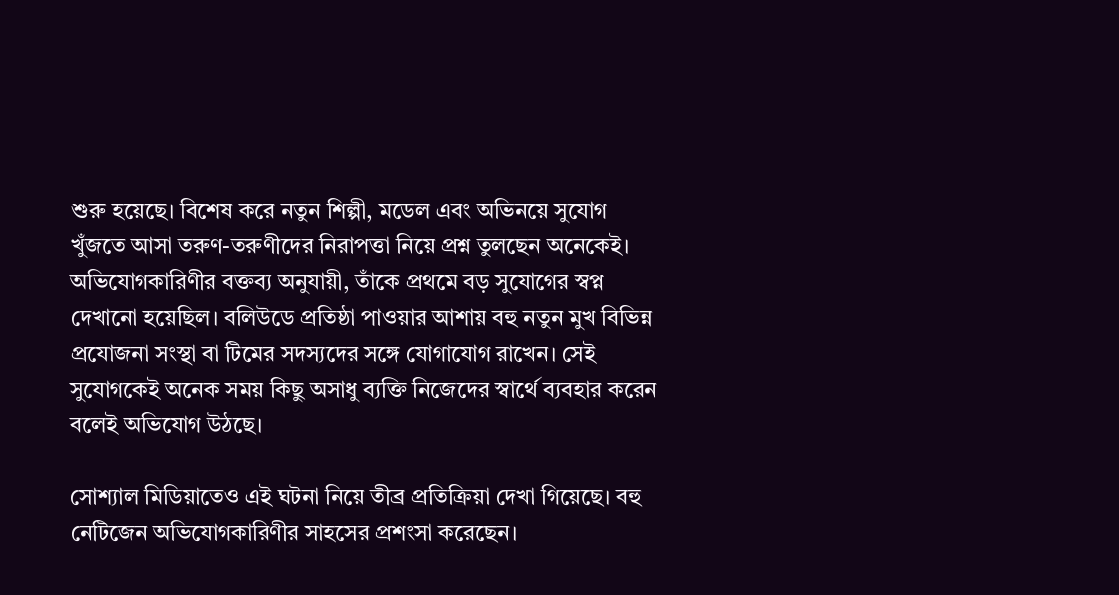শুরু হয়েছে। বিশেষ করে নতুন শিল্পী, মডেল এবং অভিনয়ে সুযোগ খুঁজতে আসা তরুণ-তরুণীদের নিরাপত্তা নিয়ে প্রশ্ন তুলছেন অনেকেই। অভিযোগকারিণীর বক্তব্য অনুযায়ী, তাঁকে প্রথমে বড় সুযোগের স্বপ্ন দেখানো হয়েছিল। বলিউডে প্রতিষ্ঠা পাওয়ার আশায় বহু নতুন মুখ বিভিন্ন প্রযোজনা সংস্থা বা টিমের সদস্যদের সঙ্গে যোগাযোগ রাখেন। সেই সুযোগকেই অনেক সময় কিছু অসাধু ব্যক্তি নিজেদের স্বার্থে ব্যবহার করেন বলেই অভিযোগ উঠছে।

সোশ্যাল মিডিয়াতেও এই ঘটনা নিয়ে তীব্র প্রতিক্রিয়া দেখা গিয়েছে। বহু নেটিজেন অভিযোগকারিণীর সাহসের প্রশংসা করেছেন।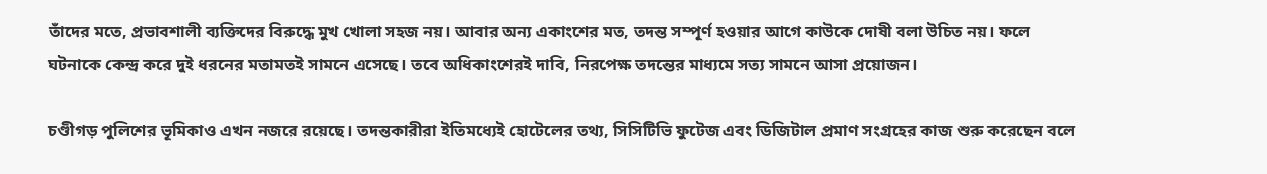তাঁদের মতে, প্রভাবশালী ব্যক্তিদের বিরুদ্ধে মুখ খোলা সহজ নয়। আবার অন্য একাংশের মত, তদন্ত সম্পূর্ণ হওয়ার আগে কাউকে দোষী বলা উচিত নয়। ফলে ঘটনাকে কেন্দ্র করে দুই ধরনের মতামতই সামনে এসেছে। তবে অধিকাংশেরই দাবি, নিরপেক্ষ তদন্তের মাধ্যমে সত্য সামনে আসা প্রয়োজন।

চণ্ডীগড় পুলিশের ভূমিকাও এখন নজরে রয়েছে। তদন্তকারীরা ইতিমধ্যেই হোটেলের তথ্য, সিসিটিভি ফুটেজ এবং ডিজিটাল প্রমাণ সংগ্রহের কাজ শুরু করেছেন বলে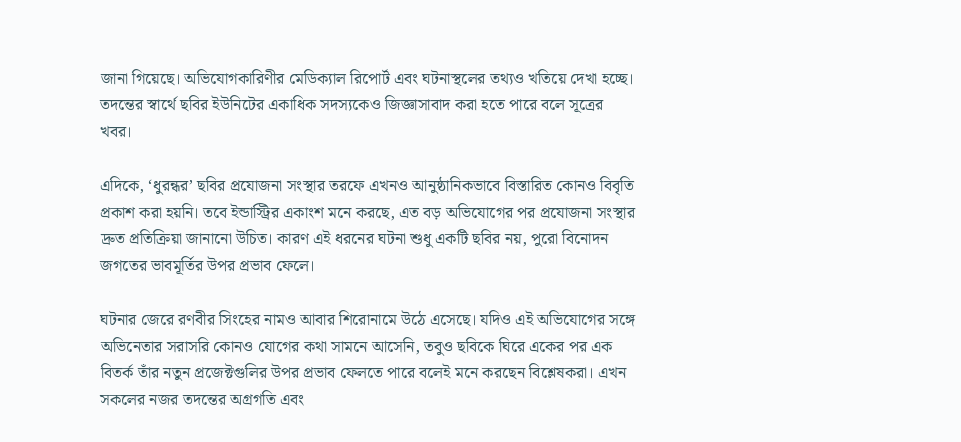জানা গিয়েছে। অভিযোগকারিণীর মেডিক্যাল রিপোর্ট এবং ঘটনাস্থলের তথ্যও খতিয়ে দেখা হচ্ছে। তদন্তের স্বার্থে ছবির ইউনিটের একাধিক সদস্যকেও জিজ্ঞাসাবাদ করা হতে পারে বলে সূত্রের খবর।

এদিকে, ‘ধুরন্ধর’ ছবির প্রযোজনা সংস্থার তরফে এখনও আনুষ্ঠানিকভাবে বিস্তারিত কোনও বিবৃতি প্রকাশ করা হয়নি। তবে ইন্ডাস্ট্রির একাংশ মনে করছে, এত বড় অভিযোগের পর প্রযোজনা সংস্থার দ্রুত প্রতিক্রিয়া জানানো উচিত। কারণ এই ধরনের ঘটনা শুধু একটি ছবির নয়, পুরো বিনোদন জগতের ভাবমূর্তির উপর প্রভাব ফেলে।

ঘটনার জেরে রণবীর সিংহের নামও আবার শিরোনামে উঠে এসেছে। যদিও এই অভিযোগের সঙ্গে অভিনেতার সরাসরি কোনও যোগের কথা সামনে আসেনি, তবুও ছবিকে ঘিরে একের পর এক বিতর্ক তাঁর নতুন প্রজেক্টগুলির উপর প্রভাব ফেলতে পারে বলেই মনে করছেন বিশ্লেষকরা। এখন সকলের নজর তদন্তের অগ্রগতি এবং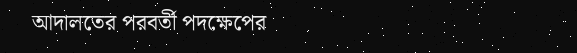আদালতের পরবর্তী পদক্ষেপের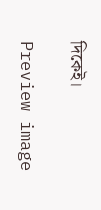দিকেই।

Preview image